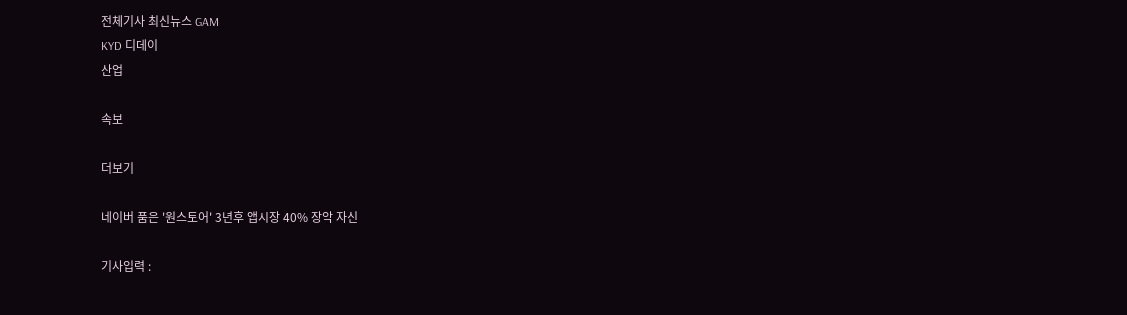전체기사 최신뉴스 GAM
KYD 디데이
산업

속보

더보기

네이버 품은 '원스토어' 3년후 앱시장 40% 장악 자신

기사입력 :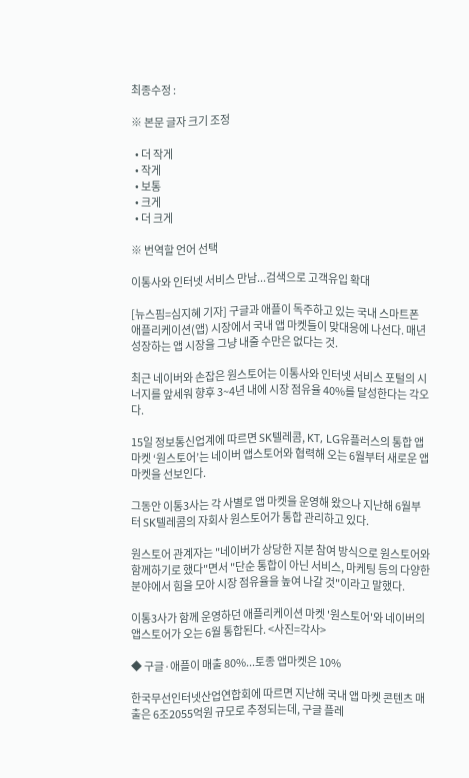최종수정 :

※ 본문 글자 크기 조정

  • 더 작게
  • 작게
  • 보통
  • 크게
  • 더 크게

※ 번역할 언어 선택

이통사와 인터넷 서비스 만남...검색으로 고객유입 확대

[뉴스핌=심지혜 기자] 구글과 애플이 독주하고 있는 국내 스마트폰 애플리케이션(앱) 시장에서 국내 앱 마켓들이 맞대응에 나선다. 매년 성장하는 앱 시장을 그냥 내줄 수만은 없다는 것.

최근 네이버와 손잡은 원스토어는 이통사와 인터넷 서비스 포털의 시너지를 앞세워 향후 3~4년 내에 시장 점유율 40%를 달성한다는 각오다.

15일 정보통신업계에 따르면 SK텔레콤, KT, LG유플러스의 통합 앱 마켓 ‘원스토어’는 네이버 앱스토어와 협력해 오는 6월부터 새로운 앱 마켓을 선보인다.

그동안 이통3사는 각 사별로 앱 마켓을 운영해 왔으나 지난해 6월부터 SK텔레콤의 자회사 원스토어가 통합 관리하고 있다.

원스토어 관계자는 "네이버가 상당한 지분 참여 방식으로 원스토어와 함께하기로 했다"면서 "단순 통합이 아닌 서비스, 마케팅 등의 다양한 분야에서 힘을 모아 시장 점유율을 높여 나갈 것"이라고 말했다.

이통3사가 함께 운영하던 애플리케이션 마켓 '원스토어'와 네이버의 앱스토어가 오는 6월 통합된다. <사진=각사>

◆ 구글·애플이 매출 80%...토종 앱마켓은 10%

한국무선인터넷산업연합회에 따르면 지난해 국내 앱 마켓 콘텐츠 매출은 6조2055억원 규모로 추정되는데, 구글 플레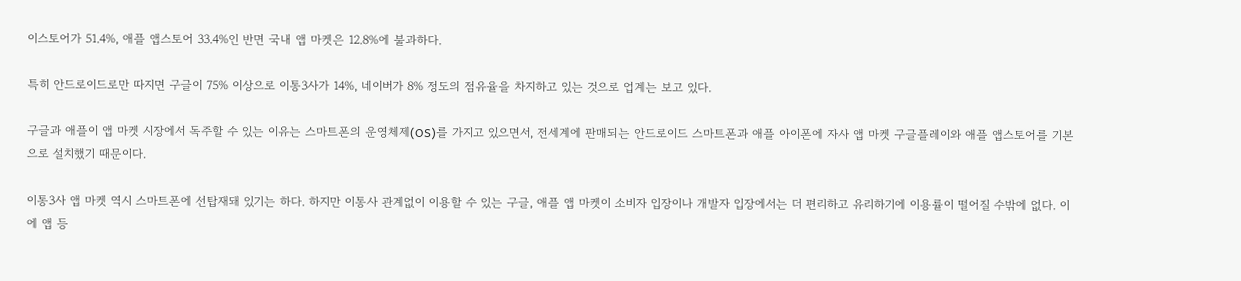이스토어가 51.4%, 애플 앱스토어 33.4%인 반면 국내 앱 마켓은 12.8%에 불과하다.

특히 안드로이드로만 따지면 구글이 75% 이상으로 이통3사가 14%, 네이버가 8% 정도의 점유율을 차지하고 있는 것으로 업계는 보고 있다.

구글과 애플이 앱 마켓 시장에서 독주할 수 있는 이유는 스마트폰의 운영체제(OS)를 가지고 있으면서, 전세계에 판매되는 안드로이드 스마트폰과 애플 아이폰에 자사 앱 마켓 구글플레이와 애플 앱스토어를 기본으로 설치했기 때문이다.

이통3사 앱 마켓 역시 스마트폰에 선탑재돼 있기는 하다. 하지만 이통사 관계없이 이용할 수 있는 구글, 애플 앱 마켓이 소비자 입장이나 개발자 입장에서는 더 편리하고 유리하기에 이용률이 떨어질 수밖에 없다. 이에 앱 등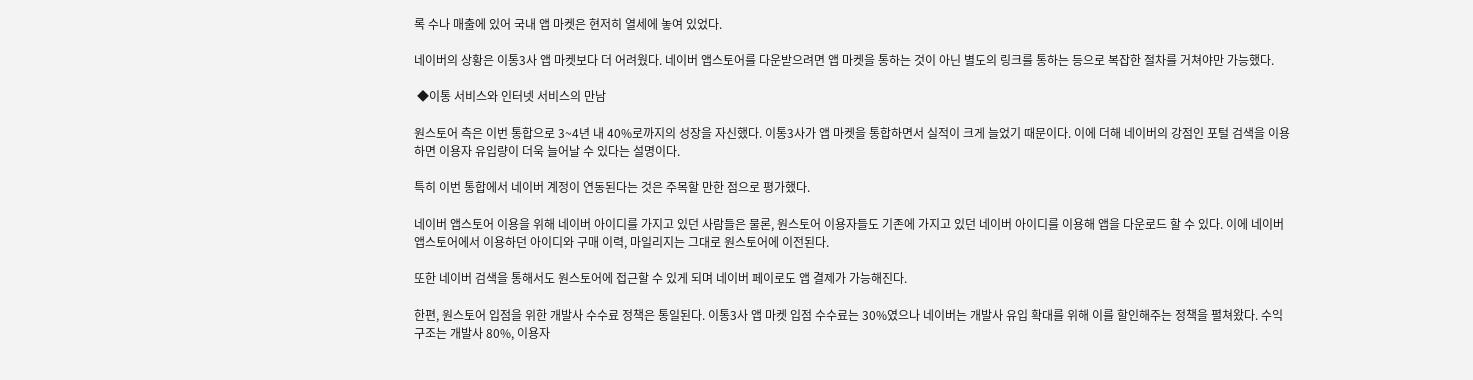록 수나 매출에 있어 국내 앱 마켓은 현저히 열세에 놓여 있었다.

네이버의 상황은 이통3사 앱 마켓보다 더 어려웠다. 네이버 앱스토어를 다운받으려면 앱 마켓을 통하는 것이 아닌 별도의 링크를 통하는 등으로 복잡한 절차를 거쳐야만 가능했다.

 ◆이통 서비스와 인터넷 서비스의 만남

원스토어 측은 이번 통합으로 3~4년 내 40%로까지의 성장을 자신했다. 이통3사가 앱 마켓을 통합하면서 실적이 크게 늘었기 때문이다. 이에 더해 네이버의 강점인 포털 검색을 이용하면 이용자 유입량이 더욱 늘어날 수 있다는 설명이다.

특히 이번 통합에서 네이버 계정이 연동된다는 것은 주목할 만한 점으로 평가했다.

네이버 앱스토어 이용을 위해 네이버 아이디를 가지고 있던 사람들은 물론, 원스토어 이용자들도 기존에 가지고 있던 네이버 아이디를 이용해 앱을 다운로드 할 수 있다. 이에 네이버 앱스토어에서 이용하던 아이디와 구매 이력, 마일리지는 그대로 원스토어에 이전된다.

또한 네이버 검색을 통해서도 원스토어에 접근할 수 있게 되며 네이버 페이로도 앱 결제가 가능해진다.

한편, 원스토어 입점을 위한 개발사 수수료 정책은 통일된다. 이통3사 앱 마켓 입점 수수료는 30%였으나 네이버는 개발사 유입 확대를 위해 이를 할인해주는 정책을 펼쳐왔다. 수익 구조는 개발사 80%, 이용자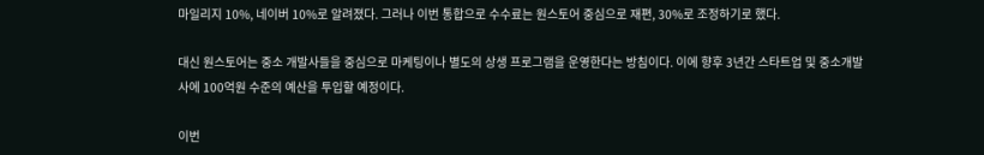마일리지 10%, 네이버 10%로 알려졌다. 그러나 이번 통합으로 수수료는 원스토어 중심으로 재편, 30%로 조정하기로 했다.

대신 원스토어는 중소 개발사들을 중심으로 마케팅이나 별도의 상생 프로그램을 운영한다는 방침이다. 이에 향후 3년간 스타트업 및 중소개발사에 100억원 수준의 예산을 투입할 예정이다.

이번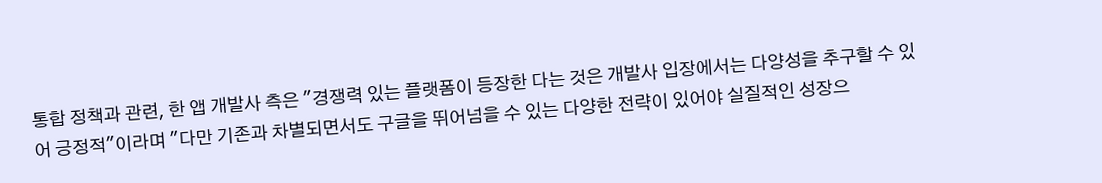통합 정책과 관련, 한 앱 개발사 측은 "경쟁력 있는 플랫폼이 등장한 다는 것은 개발사 입장에서는 다양성을 추구할 수 있어 긍정적"이라며 "다만 기존과 차별되면서도 구글을 뛰어넘을 수 있는 다양한 전략이 있어야 실질적인 성장으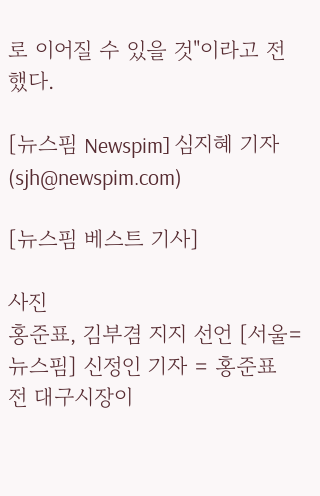로 이어질 수 있을 것"이라고 전했다.

[뉴스핌 Newspim] 심지혜 기자 (sjh@newspim.com)

[뉴스핌 베스트 기사]

사진
홍준표, 김부겸 지지 선언 [서울=뉴스핌] 신정인 기자 = 홍준표 전 대구시장이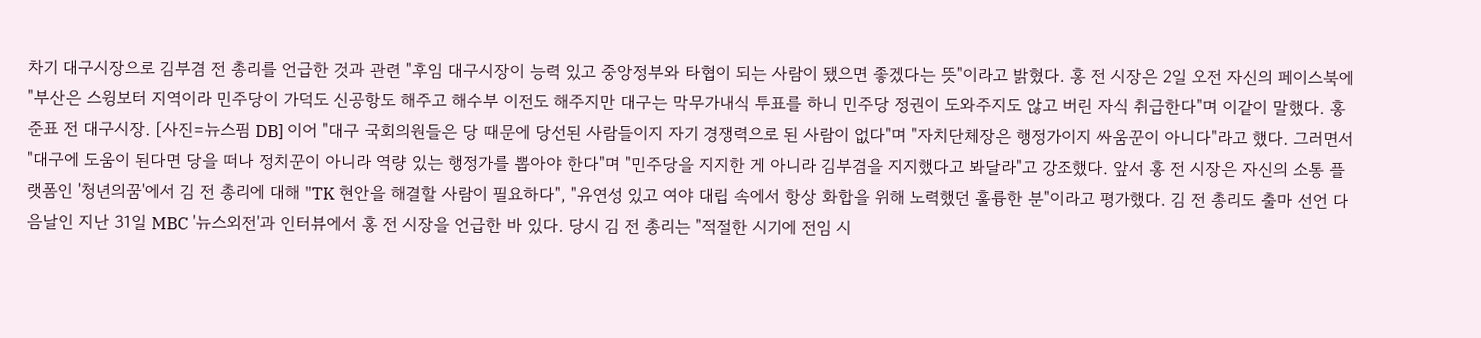차기 대구시장으로 김부겸 전 총리를 언급한 것과 관련 "후임 대구시장이 능력 있고 중앙정부와 타협이 되는 사람이 됐으면 좋겠다는 뜻"이라고 밝혔다. 홍 전 시장은 2일 오전 자신의 페이스북에 "부산은 스윙보터 지역이라 민주당이 가덕도 신공항도 해주고 해수부 이전도 해주지만 대구는 막무가내식 투표를 하니 민주당 정권이 도와주지도 않고 버린 자식 취급한다"며 이같이 말했다. 홍준표 전 대구시장. [사진=뉴스핌 DB] 이어 "대구 국회의원들은 당 때문에 당선된 사람들이지 자기 경쟁력으로 된 사람이 없다"며 "자치단체장은 행정가이지 싸움꾼이 아니다"라고 했다. 그러면서 "대구에 도움이 된다면 당을 떠나 정치꾼이 아니라 역량 있는 행정가를 뽑아야 한다"며 "민주당을 지지한 게 아니라 김부겸을 지지했다고 봐달라"고 강조했다. 앞서 홍 전 시장은 자신의 소통 플랫폼인 '청년의꿈'에서 김 전 총리에 대해 "TK 현안을 해결할 사람이 필요하다", "유연성 있고 여야 대립 속에서 항상 화합을 위해 노력했던 훌륭한 분"이라고 평가했다. 김 전 총리도 출마 선언 다음날인 지난 31일 MBC '뉴스외전'과 인터뷰에서 홍 전 시장을 언급한 바 있다. 당시 김 전 총리는 "적절한 시기에 전임 시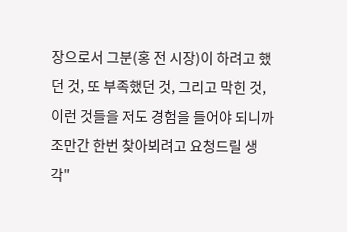장으로서 그분(홍 전 시장)이 하려고 했던 것, 또 부족했던 것, 그리고 막힌 것, 이런 것들을 저도 경험을 들어야 되니까 조만간 한번 찾아뵈려고 요청드릴 생각"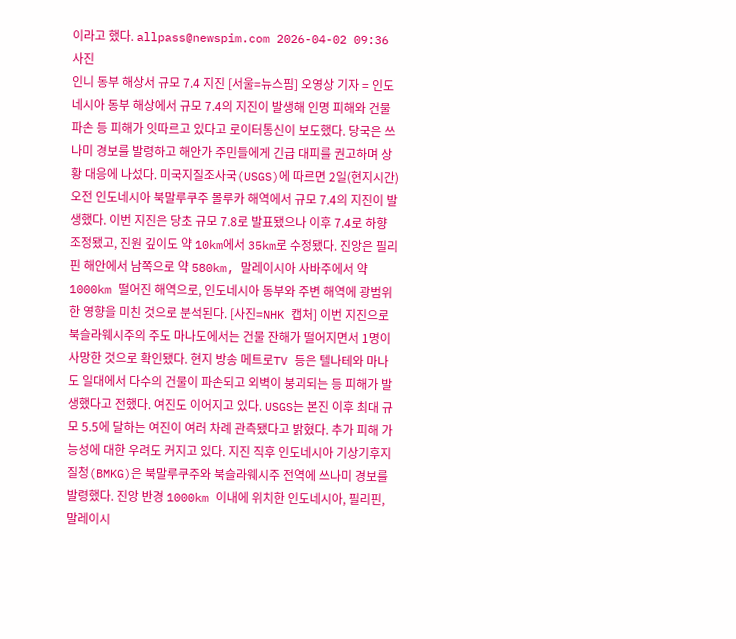이라고 했다. allpass@newspim.com 2026-04-02 09:36
사진
인니 동부 해상서 규모 7.4 지진 [서울=뉴스핌] 오영상 기자 = 인도네시아 동부 해상에서 규모 7.4의 지진이 발생해 인명 피해와 건물 파손 등 피해가 잇따르고 있다고 로이터통신이 보도했다. 당국은 쓰나미 경보를 발령하고 해안가 주민들에게 긴급 대피를 권고하며 상황 대응에 나섰다. 미국지질조사국(USGS)에 따르면 2일(현지시간) 오전 인도네시아 북말루쿠주 몰루카 해역에서 규모 7.4의 지진이 발생했다. 이번 지진은 당초 규모 7.8로 발표됐으나 이후 7.4로 하향 조정됐고, 진원 깊이도 약 10km에서 35km로 수정됐다. 진앙은 필리핀 해안에서 남쪽으로 약 580km, 말레이시아 사바주에서 약 1000km 떨어진 해역으로, 인도네시아 동부와 주변 해역에 광범위한 영향을 미친 것으로 분석된다. [사진=NHK 캡처] 이번 지진으로 북슬라웨시주의 주도 마나도에서는 건물 잔해가 떨어지면서 1명이 사망한 것으로 확인됐다. 현지 방송 메트로TV 등은 텔나테와 마나도 일대에서 다수의 건물이 파손되고 외벽이 붕괴되는 등 피해가 발생했다고 전했다. 여진도 이어지고 있다. USGS는 본진 이후 최대 규모 5.5에 달하는 여진이 여러 차례 관측됐다고 밝혔다. 추가 피해 가능성에 대한 우려도 커지고 있다. 지진 직후 인도네시아 기상기후지질청(BMKG)은 북말루쿠주와 북슬라웨시주 전역에 쓰나미 경보를 발령했다. 진앙 반경 1000km 이내에 위치한 인도네시아, 필리핀, 말레이시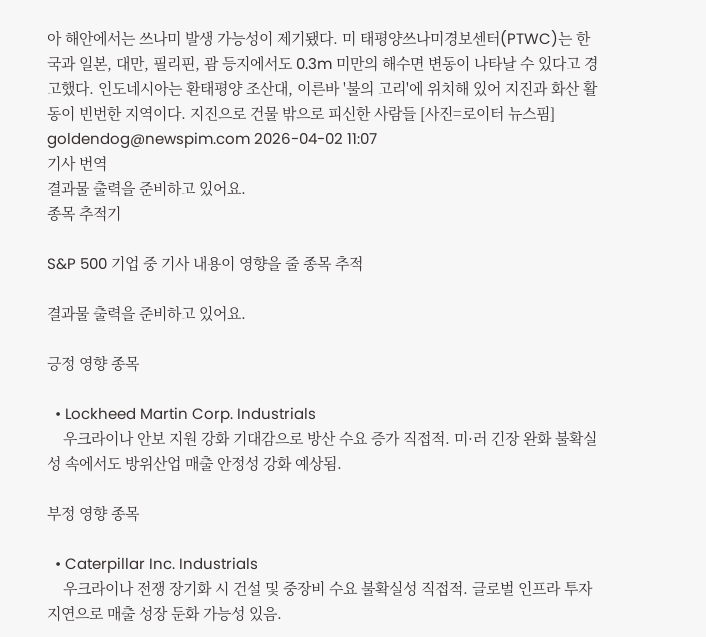아 해안에서는 쓰나미 발생 가능성이 제기됐다. 미 태평양쓰나미경보센터(PTWC)는 한국과 일본, 대만, 필리핀, 괌 등지에서도 0.3m 미만의 해수면 변동이 나타날 수 있다고 경고했다. 인도네시아는 환태평양 조산대, 이른바 '불의 고리'에 위치해 있어 지진과 화산 활동이 빈번한 지역이다. 지진으로 건물 밖으로 피신한 사람들 [사진=로이터 뉴스핌] goldendog@newspim.com 2026-04-02 11:07
기사 번역
결과물 출력을 준비하고 있어요.
종목 추적기

S&P 500 기업 중 기사 내용이 영향을 줄 종목 추적

결과물 출력을 준비하고 있어요.

긍정 영향 종목

  • Lockheed Martin Corp. Industrials
    우크라이나 안보 지원 강화 기대감으로 방산 수요 증가 직접적. 미·러 긴장 완화 불확실성 속에서도 방위산업 매출 안정성 강화 예상됨.

부정 영향 종목

  • Caterpillar Inc. Industrials
    우크라이나 전쟁 장기화 시 건설 및 중장비 수요 불확실성 직접적. 글로벌 인프라 투자 지연으로 매출 성장 둔화 가능성 있음.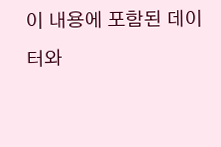이 내용에 포함된 데이터와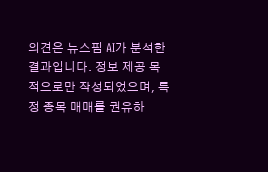의견은 뉴스핌 AI가 분석한 결과입니다. 정보 제공 목적으로만 작성되었으며, 특정 종목 매매를 권유하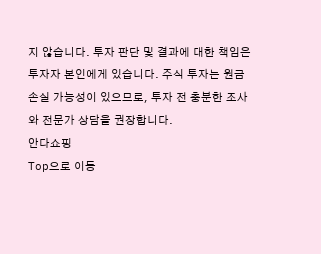지 않습니다. 투자 판단 및 결과에 대한 책임은 투자자 본인에게 있습니다. 주식 투자는 원금 손실 가능성이 있으므로, 투자 전 충분한 조사와 전문가 상담을 권장합니다.
안다쇼핑
Top으로 이동